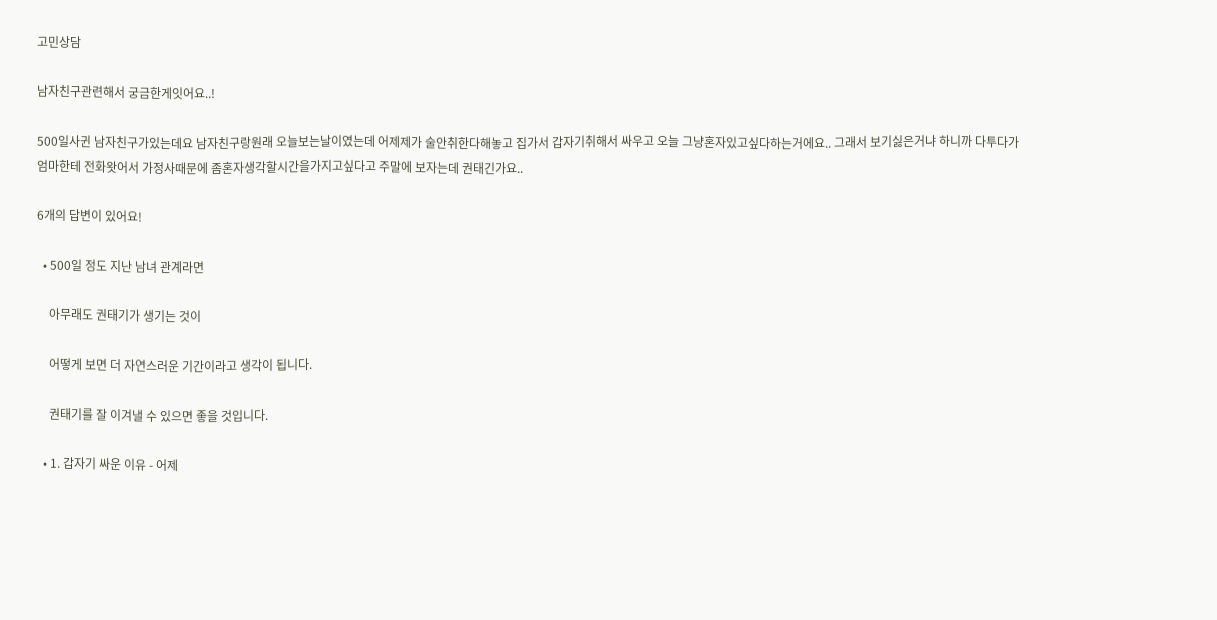고민상담

남자친구관련해서 궁금한게잇어요..!

500일사귄 남자친구가있는데요 남자친구랑원래 오늘보는날이였는데 어제제가 술안취한다해놓고 집가서 갑자기취해서 싸우고 오늘 그냥혼자있고싶다하는거에요.. 그래서 보기싫은거냐 하니까 다투다가 엄마한테 전화왓어서 가정사때문에 좀혼자생각할시간을가지고싶다고 주말에 보자는데 권태긴가요..

6개의 답변이 있어요!

  • 500일 정도 지난 남녀 관계라면

    아무래도 권태기가 생기는 것이

    어떻게 보면 더 자연스러운 기간이라고 생각이 됩니다.

    권태기를 잘 이겨낼 수 있으면 좋을 것입니다.

  • 1. 갑자기 싸운 이유 - 어제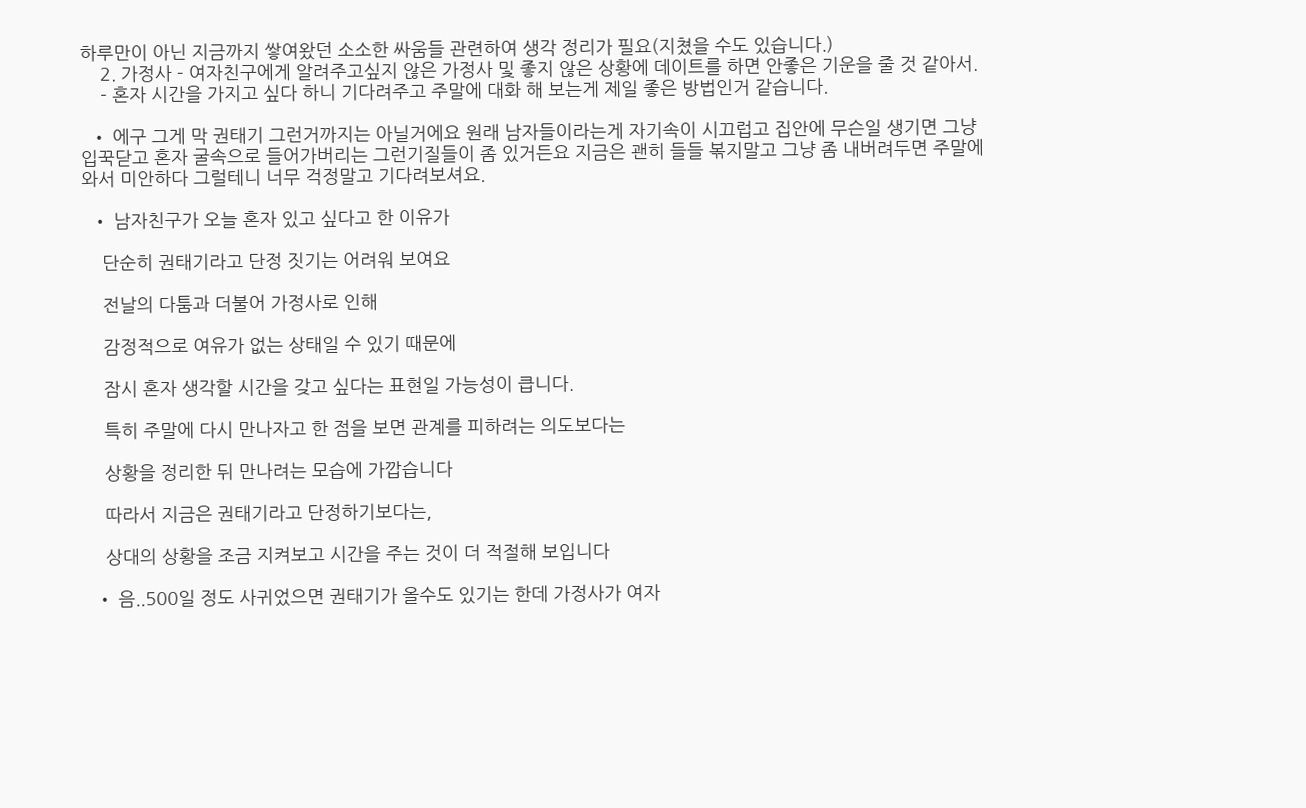하루만이 아닌 지금까지 쌓여왔던 소소한 싸움들 관련하여 생각 정리가 필요(지쳤을 수도 있습니다.)
    2. 가정사 - 여자친구에게 알려주고싶지 않은 가정사 및 좋지 않은 상황에 데이트를 하면 안좋은 기운을 줄 것 같아서.
    - 혼자 시간을 가지고 싶다 하니 기다려주고 주말에 대화 해 보는게 제일 좋은 방법인거 같습니다.

  • 에구 그게 막 권태기 그런거까지는 아닐거에요 원래 남자들이라는게 자기속이 시끄럽고 집안에 무슨일 생기면 그냥 입꾹닫고 혼자 굴속으로 들어가버리는 그런기질들이 좀 있거든요 지금은 괜히 들들 볶지말고 그냥 좀 내버려두면 주말에 와서 미안하다 그럴테니 너무 걱정말고 기다려보셔요.

  • 남자친구가 오늘 혼자 있고 싶다고 한 이유가

    단순히 권태기라고 단정 짓기는 어려워 보여요

    전날의 다툼과 더불어 가정사로 인해

    감정적으로 여유가 없는 상태일 수 있기 때문에

    잠시 혼자 생각할 시간을 갖고 싶다는 표현일 가능성이 큽니다.

    특히 주말에 다시 만나자고 한 점을 보면 관계를 피하려는 의도보다는

    상황을 정리한 뒤 만나려는 모습에 가깝습니다

    따라서 지금은 권태기라고 단정하기보다는,

    상대의 상황을 조금 지켜보고 시간을 주는 것이 더 적절해 보입니다

  • 음..500일 정도 사귀었으면 권태기가 올수도 있기는 한데 가정사가 여자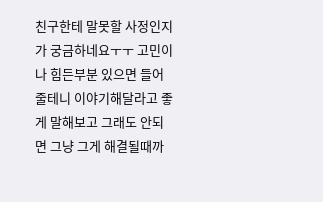친구한테 말못할 사정인지가 궁금하네요ㅜㅜ 고민이나 힘든부분 있으면 들어줄테니 이야기해달라고 좋게 말해보고 그래도 안되면 그냥 그게 해결될때까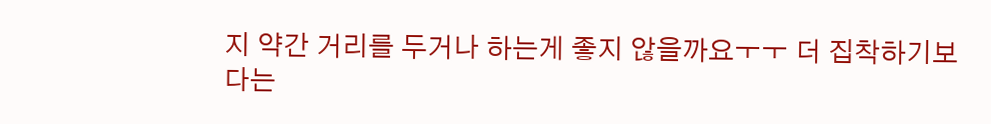지 약간 거리를 두거나 하는게 좋지 않을까요ㅜㅜ 더 집착하기보다는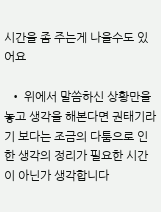시간을 좀 주는게 나을수도 있어요

  • 위에서 말씀하신 상황만을 놓고 생각을 해본다면 권태기라기 보다는 조금의 다툼으로 인한 생각의 정리가 필요한 시간이 아닌가 생각합니다